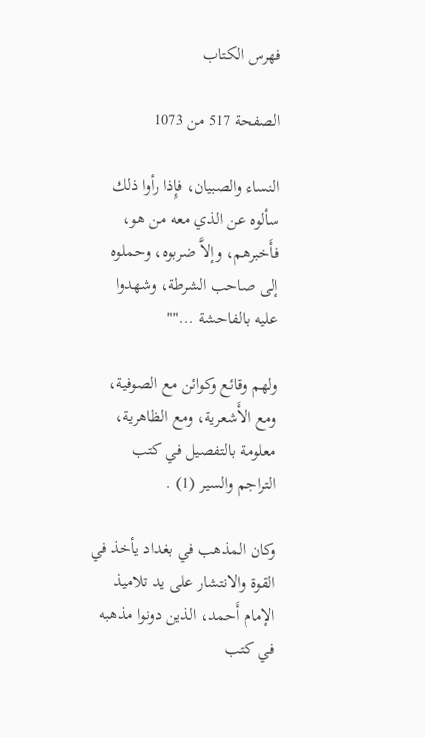فهرس الكتاب

الصفحة 517 من 1073

النساء والصبيان، فإِذا رأوا ذلك سألوه عن الذي معه من هو، فأَخبرهم، وإلاَّ ضربوه، وحملوه إلى صاحب الشرطة، وشهدوا عليه بالفاحشة ...""

ولهم وقائع وكوائن مع الصوفية، ومع الأَشعرية، ومع الظاهرية، معلومة بالتفصيل في كتب التراجم والسير (1) .

وكان المذهب في بغداد يأخذ في القوة والانتشار على يد تلاميذ الإمام أَحمد، الذين دونوا مذهبه في كتب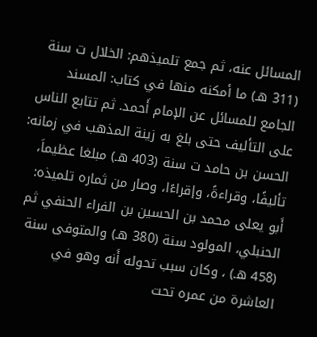المسائل عنه، ثم جمع تلميذهم: الخلال ت سنة (311 هـ) ما أمكنه منها في كتاب: المسند الجامع للمسائل عن الإمام أَحمد. ثم تتابع الناس على التأليف حتى بلغ به زينة المذهب في زمانه: الحسن بن حامد ت سنة (403 هـ) مبلغا عظيماَ، تأليفًا، وقراءةً، وإقراءًا، وصار من ثماره تلميذه: أَبو يعلى محمد بن الحسين بن الفراء الحنفي ثم الحنبلي، المولود سنة (380 هـ) والمتوفى سنة (458 هـ) ، وكان سبب تحوله أَنه وهو في العاشرة من عمره تحت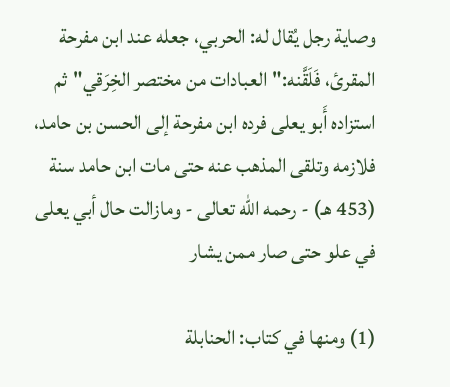وصاية رجل يُقال له: الحربي، جعله عند ابن مفرحة المقرئ، فَلَقَّنه:"العبادات من مختصر الخِرَقي"ثم استزاده أَبو يعلى فرده ابن مفرحة إلى الحسن بن حامد، فلازمه وتلقى المذهب عنه حتى مات ابن حامد سنة (453 هـ) - رحمه الله تعالى - ومازالت حال أبي يعلى في علو حتى صار ممن يشار

(1) ومنها في كتاب: الحنابلة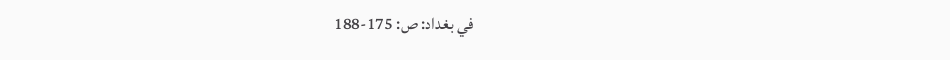في بغداد: ص: 175-188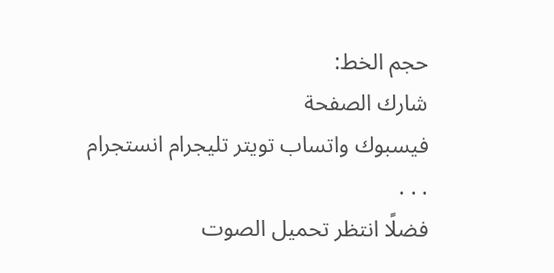حجم الخط:
شارك الصفحة
فيسبوك واتساب تويتر تليجرام انستجرام
. . .
فضلًا انتظر تحميل الصوت